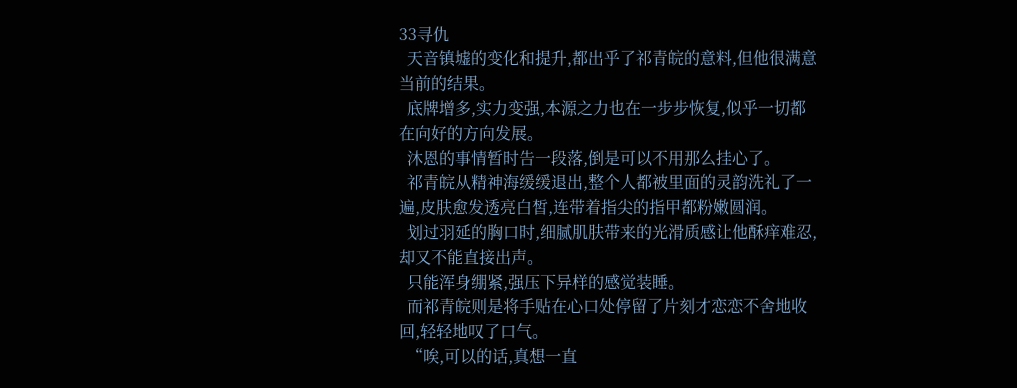33寻仇
  天音镇墟的变化和提升,都出乎了祁青皖的意料,但他很满意当前的结果。
  底牌增多,实力变强,本源之力也在一步步恢复,似乎一切都在向好的方向发展。
  沐恩的事情暂时告一段落,倒是可以不用那么挂心了。
  祁青皖从精神海缓缓退出,整个人都被里面的灵韵洗礼了一遍,皮肤愈发透亮白皙,连带着指尖的指甲都粉嫩圆润。
  划过羽延的胸口时,细腻肌肤带来的光滑质感让他酥痒难忍,却又不能直接出声。
  只能浑身绷紧,强压下异样的感觉装睡。
  而祁青皖则是将手贴在心口处停留了片刻才恋恋不舍地收回,轻轻地叹了口气。
  “唉,可以的话,真想一直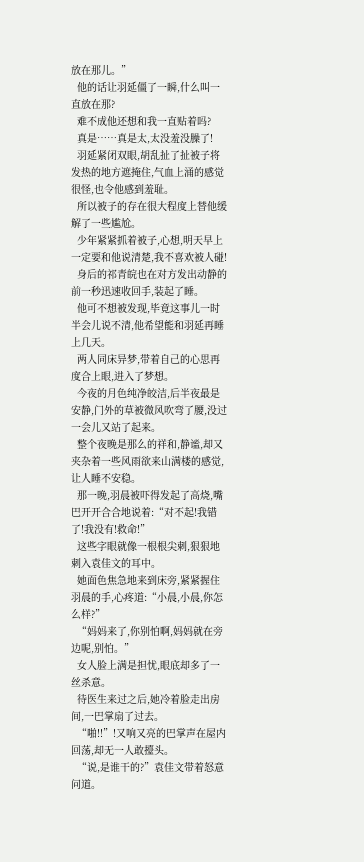放在那儿。”
  他的话让羽延僵了一瞬,什么叫一直放在那?
  难不成他还想和我一直贴着吗?
  真是……真是太,太没羞没臊了!
  羽延紧闭双眼,胡乱扯了扯被子将发热的地方遮掩住,气血上涌的感觉很怪,也令他感到羞耻。
  所以被子的存在很大程度上替他缓解了一些尴尬。
  少年紧紧抓着被子,心想,明天早上一定要和他说清楚,我不喜欢被人碰!
  身后的祁青皖也在对方发出动静的前一秒迅速收回手,装起了睡。
  他可不想被发现,毕竟这事儿一时半会儿说不清,他希望能和羽延再睡上几天。
  两人同床异梦,带着自己的心思再度合上眼,进入了梦想。
  今夜的月色纯净皎洁,后半夜最是安静,门外的草被微风吹弯了腰,没过一会儿又站了起来。
  整个夜晚是那么的祥和,静谧,却又夹杂着一些风雨欲来山满楼的感觉,让人睡不安稳。
  那一晚,羽晨被吓得发起了高烧,嘴巴开开合合地说着:“对不起!我错了!我没有!救命!”
  这些字眼就像一根根尖刺,狠狠地刺入袁佳文的耳中。
  她面色焦急地来到床旁,紧紧握住羽晨的手,心疼道:“小晨,小晨,你怎么样?”
  “妈妈来了,你别怕啊,妈妈就在旁边呢,别怕。”
  女人脸上满是担忧,眼底却多了一丝杀意。
  待医生来过之后,她冷着脸走出房间,一巴掌扇了过去。
  “啪!!”!又响又亮的巴掌声在屋内回荡,却无一人敢擡头。
  “说,是谁干的?”袁佳文带着怒意问道。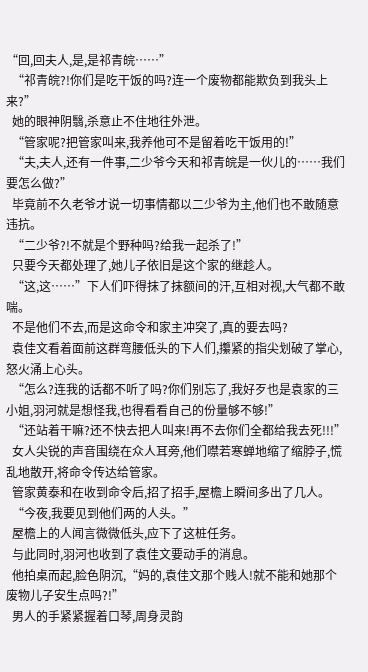“回,回夫人,是,是祁青皖……”
  “祁青皖?!你们是吃干饭的吗?连一个废物都能欺负到我头上来?”
  她的眼神阴翳,杀意止不住地往外泄。
  “管家呢?把管家叫来,我养他可不是留着吃干饭用的!”
  “夫,夫人,还有一件事,二少爷今天和祁青皖是一伙儿的……我们要怎么做?”
  毕竟前不久老爷才说一切事情都以二少爷为主,他们也不敢随意违抗。
  “二少爷?!不就是个野种吗?给我一起杀了!”
  只要今天都处理了,她儿子依旧是这个家的继趁人。
  “这,这……”下人们吓得抹了抹额间的汗,互相对视,大气都不敢喘。
  不是他们不去,而是这命令和家主冲突了,真的要去吗?
  袁佳文看着面前这群弯腰低头的下人们,攥紧的指尖划破了掌心,怒火涌上心头。
  “怎么?连我的话都不听了吗?你们别忘了,我好歹也是袁家的三小姐,羽河就是想怪我,也得看看自己的份量够不够!”
  “还站着干嘛?还不快去把人叫来!再不去你们全都给我去死!!!”
  女人尖锐的声音围绕在众人耳旁,他们噤若寒蝉地缩了缩脖子,慌乱地散开,将命令传达给管家。
  管家黄泰和在收到命令后,招了招手,屋檐上瞬间多出了几人。
  “今夜,我要见到他们两的人头。”
  屋檐上的人闻言微微低头,应下了这桩任务。
  与此同时,羽河也收到了袁佳文要动手的消息。
  他拍桌而起,脸色阴沉,“妈的,袁佳文那个贱人!就不能和她那个废物儿子安生点吗?!”
  男人的手紧紧握着口琴,周身灵韵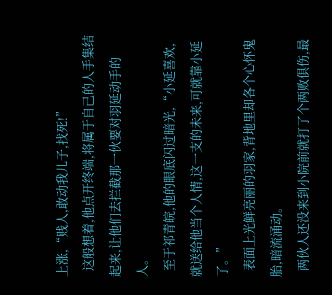上涨,“贱人,敢动我儿子,找死!”
  这般想着,他点开终端,将属于自己的人手集结起来,让他们去拦截那一伙要对羽延动手的人。
  至于祁青皖,他的眼底闪过暗光,“小延喜欢,就送给他当个人情,这一支的未来,可就靠小延了。”
  表面上光鲜亮丽的羽家,背地里却各个心怀鬼胎,暗流涌动。
  两伙人还没来到小院前就打了个两败俱伤,最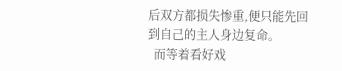后双方都损失惨重,便只能先回到自己的主人身边复命。
  而等着看好戏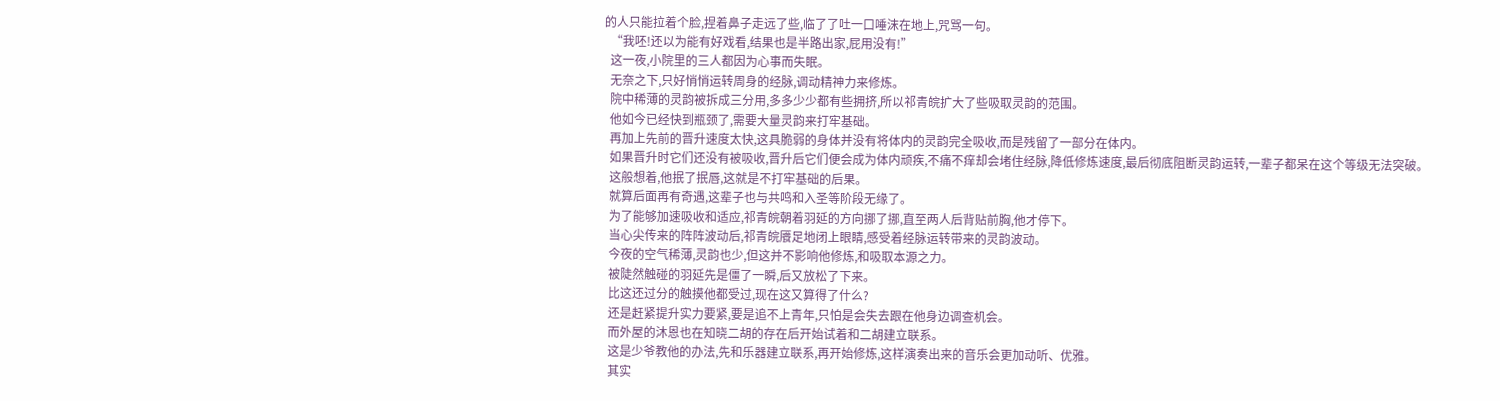的人只能拉着个脸,捏着鼻子走远了些,临了了吐一口唾沫在地上,咒骂一句。
  “我呸!还以为能有好戏看,结果也是半路出家,屁用没有!”
  这一夜,小院里的三人都因为心事而失眠。
  无奈之下,只好悄悄运转周身的经脉,调动精神力来修炼。
  院中稀薄的灵韵被拆成三分用,多多少少都有些拥挤,所以祁青皖扩大了些吸取灵韵的范围。
  他如今已经快到瓶颈了,需要大量灵韵来打牢基础。
  再加上先前的晋升速度太快,这具脆弱的身体并没有将体内的灵韵完全吸收,而是残留了一部分在体内。
  如果晋升时它们还没有被吸收,晋升后它们便会成为体内顽疾,不痛不痒却会堵住经脉,降低修炼速度,最后彻底阻断灵韵运转,一辈子都呆在这个等级无法突破。
  这般想着,他抿了抿唇,这就是不打牢基础的后果。
  就算后面再有奇遇,这辈子也与共鸣和入圣等阶段无缘了。
  为了能够加速吸收和适应,祁青皖朝着羽延的方向挪了挪,直至两人后背贴前胸,他才停下。
  当心尖传来的阵阵波动后,祁青皖餍足地闭上眼睛,感受着经脉运转带来的灵韵波动。
  今夜的空气稀薄,灵韵也少,但这并不影响他修炼,和吸取本源之力。
  被陡然触碰的羽延先是僵了一瞬,后又放松了下来。
  比这还过分的触摸他都受过,现在这又算得了什么?
  还是赶紧提升实力要紧,要是追不上青年,只怕是会失去跟在他身边调查机会。
  而外屋的沐恩也在知晓二胡的存在后开始试着和二胡建立联系。
  这是少爷教他的办法,先和乐器建立联系,再开始修炼,这样演奏出来的音乐会更加动听、优雅。
  其实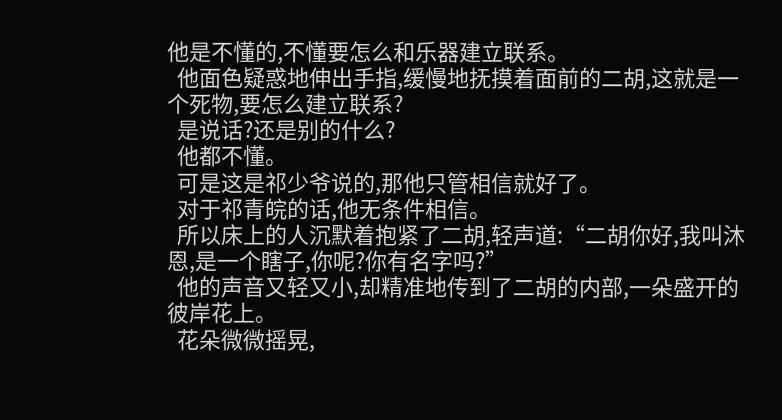他是不懂的,不懂要怎么和乐器建立联系。
  他面色疑惑地伸出手指,缓慢地抚摸着面前的二胡,这就是一个死物,要怎么建立联系?
  是说话?还是别的什么?
  他都不懂。
  可是这是祁少爷说的,那他只管相信就好了。
  对于祁青皖的话,他无条件相信。
  所以床上的人沉默着抱紧了二胡,轻声道:“二胡你好,我叫沐恩,是一个瞎子,你呢?你有名字吗?”
  他的声音又轻又小,却精准地传到了二胡的内部,一朵盛开的彼岸花上。
  花朵微微摇晃,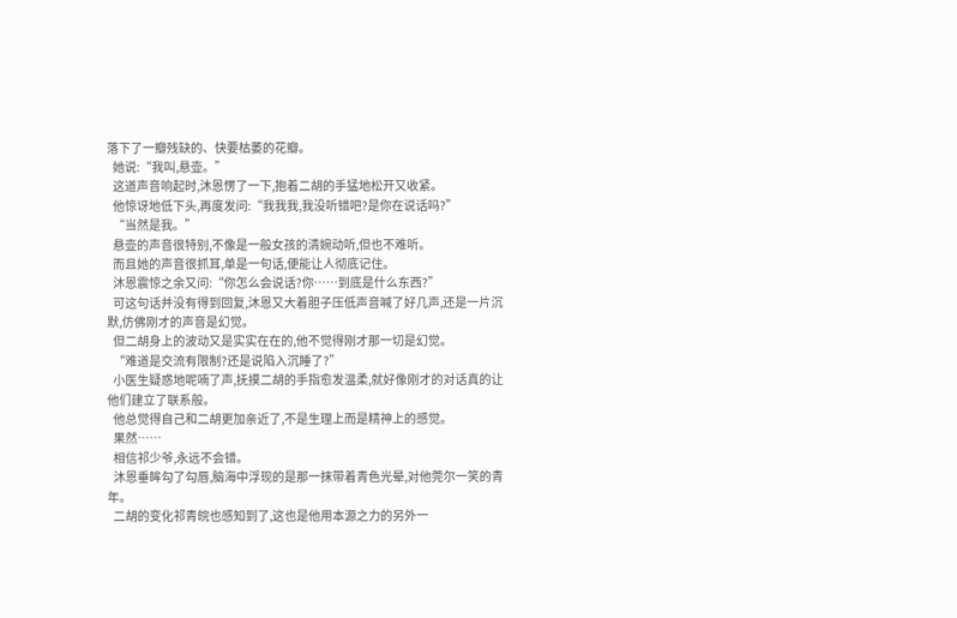落下了一瓣残缺的、快要枯萎的花瓣。
  她说:“我叫,悬壶。”
  这道声音响起时,沐恩愣了一下,抱着二胡的手猛地松开又收紧。
  他惊讶地低下头,再度发问:“我我我,我没听错吧?是你在说话吗?”
  “当然是我。”
  悬壶的声音很特别,不像是一般女孩的清婉动听,但也不难听。
  而且她的声音很抓耳,单是一句话,便能让人彻底记住。
  沐恩震惊之余又问:“你怎么会说话?你……到底是什么东西?”
  可这句话并没有得到回复,沐恩又大着胆子压低声音喊了好几声,还是一片沉默,仿佛刚才的声音是幻觉。
  但二胡身上的波动又是实实在在的,他不觉得刚才那一切是幻觉。
  “难道是交流有限制?还是说陷入沉睡了?”
  小医生疑惑地呢喃了声,抚摸二胡的手指愈发温柔,就好像刚才的对话真的让他们建立了联系般。
  他总觉得自己和二胡更加亲近了,不是生理上而是精神上的感觉。
  果然……
  相信祁少爷,永远不会错。
  沐恩垂眸勾了勾唇,脑海中浮现的是那一抹带着青色光晕,对他莞尔一笑的青年。
  二胡的变化祁青皖也感知到了,这也是他用本源之力的另外一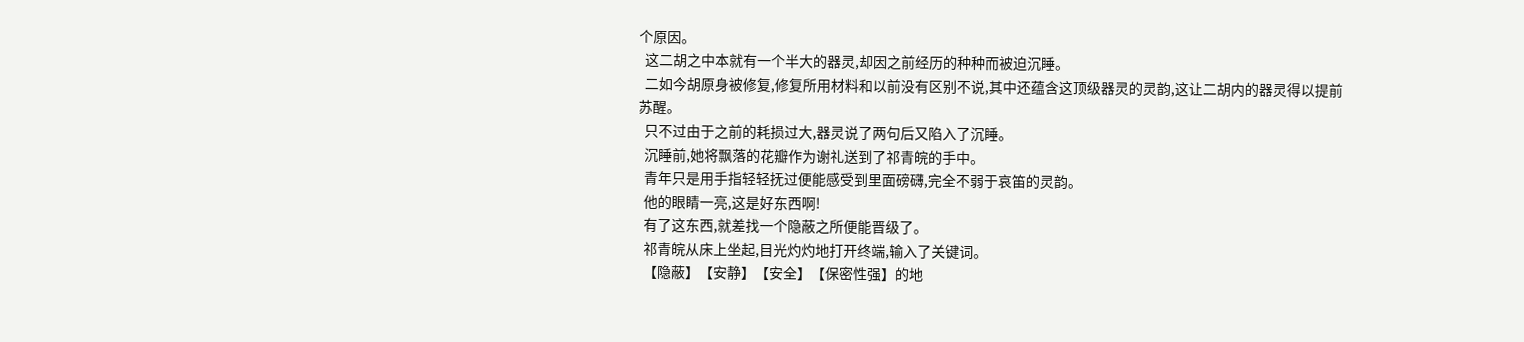个原因。
  这二胡之中本就有一个半大的器灵,却因之前经历的种种而被迫沉睡。
  二如今胡原身被修复,修复所用材料和以前没有区别不说,其中还蕴含这顶级器灵的灵韵,这让二胡内的器灵得以提前苏醒。
  只不过由于之前的耗损过大,器灵说了两句后又陷入了沉睡。
  沉睡前,她将飘落的花瓣作为谢礼送到了祁青皖的手中。
  青年只是用手指轻轻抚过便能感受到里面磅礴,完全不弱于哀笛的灵韵。
  他的眼睛一亮,这是好东西啊!
  有了这东西,就差找一个隐蔽之所便能晋级了。
  祁青皖从床上坐起,目光灼灼地打开终端,输入了关键词。
  【隐蔽】【安静】【安全】【保密性强】的地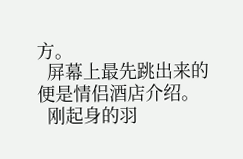方。
  屏幕上最先跳出来的便是情侣酒店介绍。
  刚起身的羽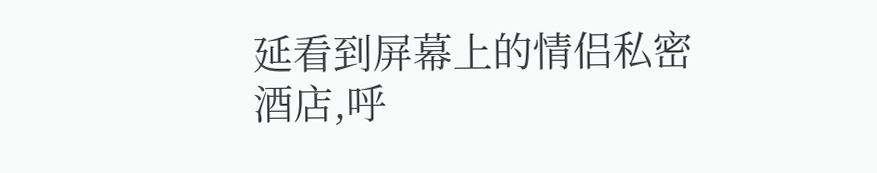延看到屏幕上的情侣私密酒店,呼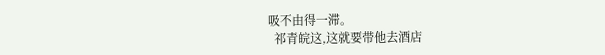吸不由得一滞。
  祁青皖这,这就要带他去酒店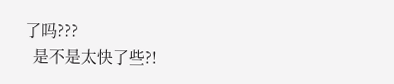了吗???
  是不是太快了些?!